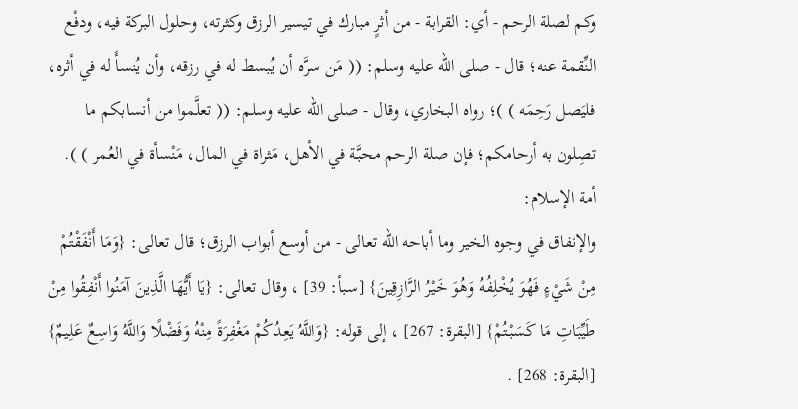وكم لصلة الرحم - أي: القرابة - من أثرٍ مبارك في تيسير الرزق وكثرته، وحلول البركة فيه، ودفْع النِّقمة عنه؛ قال - صلى الله عليه وسلم: (( مَن سرَّه أن يُبسط له في رزقه، وأن يُنسأَ له في أثره، فليَصل رَحِمَه ) )؛ رواه البخاري، وقال - صلى الله عليه وسلم: (( تعلَّموا من أنسابكم ما تصِلون به أرحامكم؛ فإن صلة الرحم محبَّة في الأهل، مَثراة في المال، مَنْسأة في العُمر ) ).
أمة الإسلام:
والإنفاق في وجوه الخير وما أباحه الله تعالى - من أوسع أبواب الرزق؛ قال تعالى: {وَمَا أَنْفَقْتُمْ مِنْ شَيْءٍ فَهُوَ يُخْلِفُهُ وَهُوَ خَيْرُ الرَّازِقِينَ} [سبأ: 39] ، وقال تعالى: {يَا أَيُّهَا الَّذِينَ آمَنُوا أَنْفِقُوا مِنْ طَيِّبَاتِ مَا كَسَبْتُمْ} [البقرة: 267] ، إلى قوله: {وَاللَّهُ يَعِدُكُمْ مَغْفِرَةً مِنْهُ وَفَضْلًا وَاللَّهُ وَاسِعٌ عَلِيمٌ} [البقرة: 268] .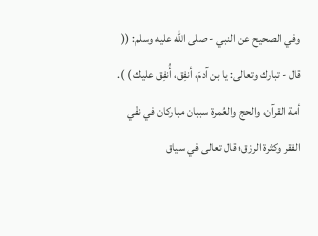وفي الصحيح عن النبي - صلى الله عليه وسلم: (( قال - تبارك وتعالى: يا بن آدمَ، أنفِق، أُنفِق عليك ) ).
أمة القرآن، والحج والعُمرة سببان مباركان في نفْي الفقر وكثرة الرزق؛ قال تعالى في سياق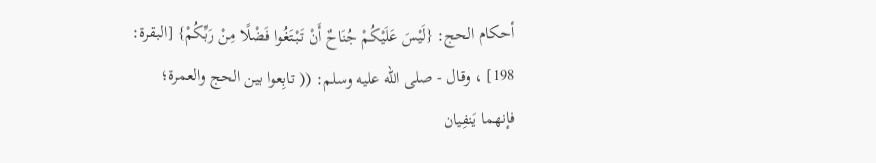أحكام الحج: {لَيْسَ عَلَيْكُمْ جُنَاحٌ أَنْ تَبْتَغُوا فَضْلًا مِنْ رَبِّكُمْ} [البقرة: 198] ، وقال - صلى الله عليه وسلم: (( تابِعوا بين الحج والعمرة؛ فإنهما يَنفِيان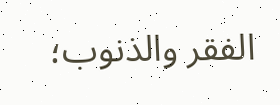الفقر والذنوب؛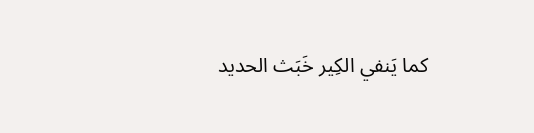كما يَنفي الكِير خَبَث الحديد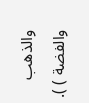والذهب والفضة ) ).